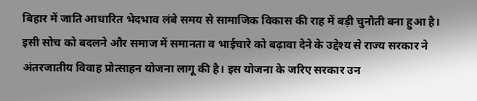बिहार में जाति आधारित भेदभाव लंबे समय से सामाजिक विकास की राह में बड़ी चुनौती बना हुआ है। इसी सोच को बदलने और समाज में समानता व भाईचारे को बढ़ावा देने के उद्देश्य से राज्य सरकार ने अंतरजातीय विवाह प्रोत्साहन योजना लागू की है। इस योजना के जरिए सरकार उन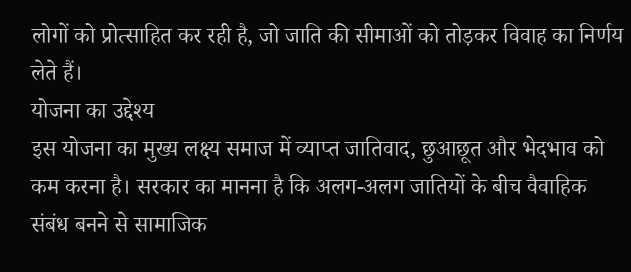लोगों को प्रोत्साहित कर रही है, जो जाति की सीमाओं को तोड़कर विवाह का निर्णय लेते हैं।
योजना का उद्देश्य
इस योजना का मुख्य लक्ष्य समाज में व्याप्त जातिवाद, छुआछूत और भेदभाव को कम करना है। सरकार का मानना है कि अलग-अलग जातियों के बीच वैवाहिक संबंध बनने से सामाजिक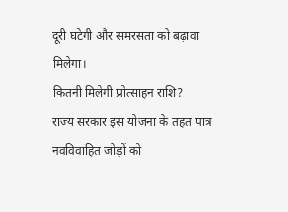दूरी घटेगी और समरसता को बढ़ावा मिलेगा।
कितनी मिलेगी प्रोत्साहन राशि?
राज्य सरकार इस योजना के तहत पात्र नवविवाहित जोड़ों को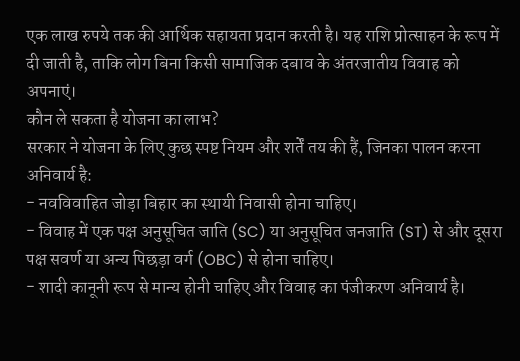एक लाख रुपये तक की आर्थिक सहायता प्रदान करती है। यह राशि प्रोत्साहन के रूप में दी जाती है, ताकि लोग बिना किसी सामाजिक दबाव के अंतरजातीय विवाह को अपनाएं।
कौन ले सकता है योजना का लाभ?
सरकार ने योजना के लिए कुछ स्पष्ट नियम और शर्तें तय की हैं, जिनका पालन करना अनिवार्य है:
- नवविवाहित जोड़ा बिहार का स्थायी निवासी होना चाहिए।
- विवाह में एक पक्ष अनुसूचित जाति (SC) या अनुसूचित जनजाति (ST) से और दूसरा पक्ष सवर्ण या अन्य पिछड़ा वर्ग (OBC) से होना चाहिए।
- शादी कानूनी रूप से मान्य होनी चाहिए और विवाह का पंजीकरण अनिवार्य है।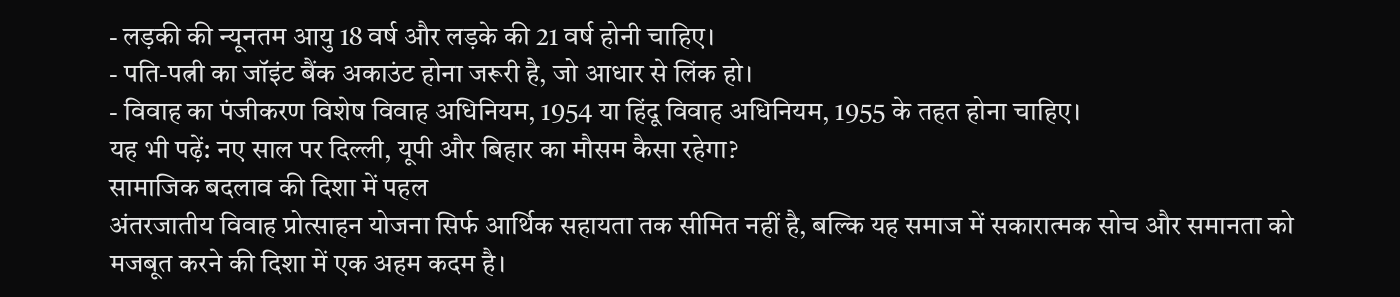- लड़की की न्यूनतम आयु 18 वर्ष और लड़के की 21 वर्ष होनी चाहिए।
- पति-पत्नी का जॉइंट बैंक अकाउंट होना जरूरी है, जो आधार से लिंक हो।
- विवाह का पंजीकरण विशेष विवाह अधिनियम, 1954 या हिंदू विवाह अधिनियम, 1955 के तहत होना चाहिए।
यह भी पढ़ें: नए साल पर दिल्ली, यूपी और बिहार का मौसम कैसा रहेगा?
सामाजिक बदलाव की दिशा में पहल
अंतरजातीय विवाह प्रोत्साहन योजना सिर्फ आर्थिक सहायता तक सीमित नहीं है, बल्कि यह समाज में सकारात्मक सोच और समानता को मजबूत करने की दिशा में एक अहम कदम है।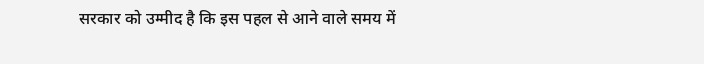सरकार को उम्मीद है कि इस पहल से आने वाले समय में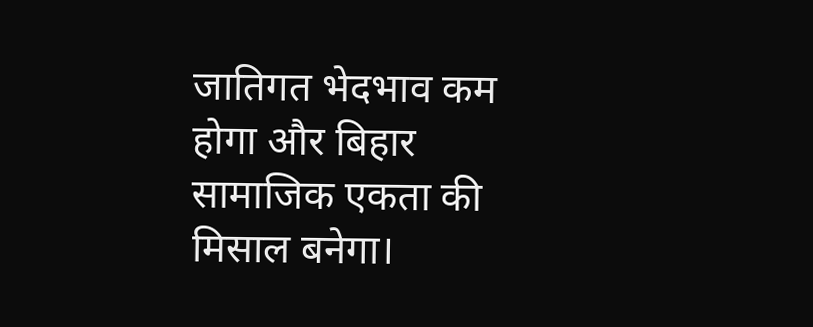जातिगत भेदभाव कम होगा और बिहार सामाजिक एकता की मिसाल बनेगा।